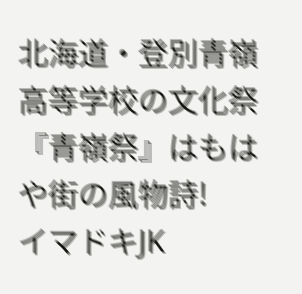北海道・登別青嶺高等学校の文化祭『青嶺祭』はもはや街の風物詩!
イマドキJK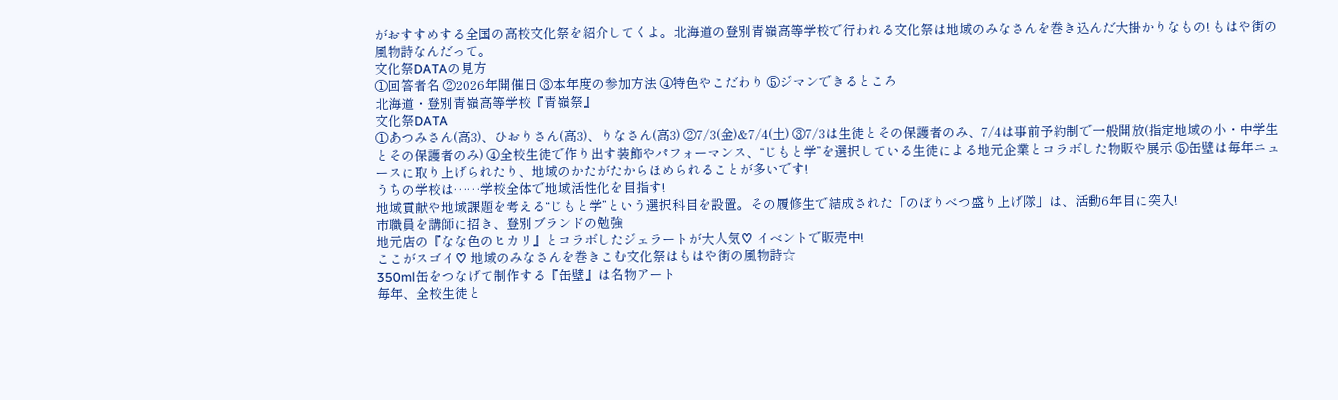がおすすめする全国の高校文化祭を紹介してくよ。北海道の登別青嶺高等学校で行われる文化祭は地域のみなさんを巻き込んだ大掛かりなもの! もはや街の風物詩なんだって。
文化祭DATAの見方
①回答者名 ②2026年開催日 ③本年度の参加方法 ④特色やこだわり ⑤ジマンできるところ
北海道・登別青嶺高等学校『青嶺祭』
文化祭DATA
①あつみさん(高3)、ひおりさん(高3)、りなさん(高3) ②7/3(金)&7/4(土) ③7/3は生徒とその保護者のみ、7/4は事前予約制で一般開放(指定地域の小・中学生とその保護者のみ) ④全校生徒で作り出す装飾やパフォーマンス、“じもと学”を選択している生徒による地元企業とコラボした物販や展示 ⑤缶壁は毎年ニュースに取り上げられたり、地域のかたがたからほめられることが多いです!
うちの学校は……学校全体で地域活性化を目指す!
地域貢献や地域課題を考える“じもと学”という選択科目を設置。その履修生で結成された「のぼりべつ盛り上げ隊」は、活動6年目に突入!
市職員を講師に招き、登別ブランドの勉強
地元店の『なな色のヒカリ』とコラボしたジェラートが大人気♡ イベントで販売中!
ここがスゴイ♡ 地域のみなさんを巻きこむ文化祭はもはや街の風物詩☆
350ml缶をつなげて制作する『缶壁』は名物アート
毎年、全校生徒と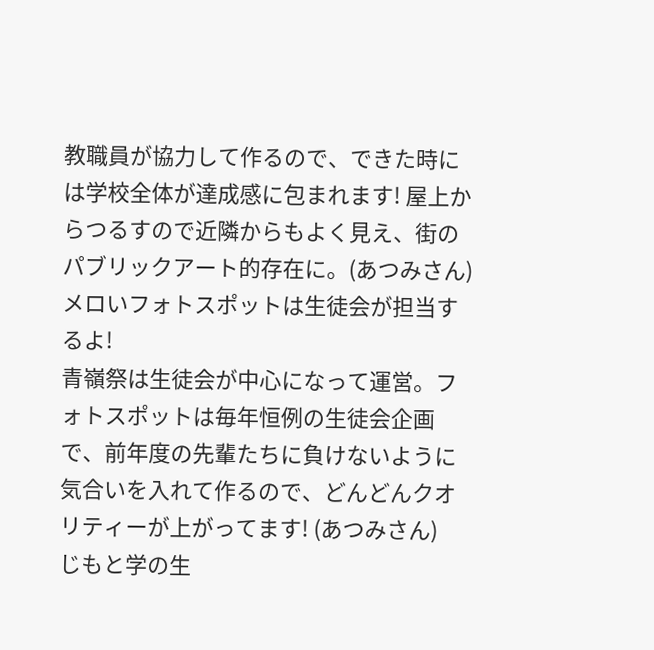教職員が協力して作るので、できた時には学校全体が達成感に包まれます! 屋上からつるすので近隣からもよく見え、街のパブリックアート的存在に。(あつみさん)
メロいフォトスポットは生徒会が担当するよ!
青嶺祭は生徒会が中心になって運営。フォトスポットは毎年恒例の生徒会企画で、前年度の先輩たちに負けないように気合いを入れて作るので、どんどんクオリティーが上がってます! (あつみさん)
じもと学の生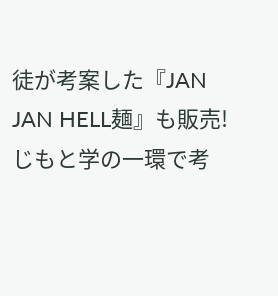徒が考案した『JAN JAN HELL麺』も販売!
じもと学の一環で考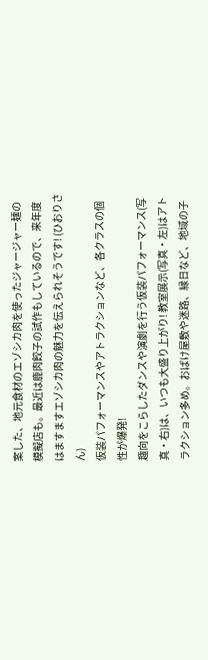案した、地元食材のエゾシカ肉を使ったジャージャー麺の模擬店も。最近は鹿肉餃子の試作もしているので、来年度はますますエゾシカ肉の魅力を伝えられそうです! (ひおりさん)
仮装パフォーマンスやアトラクションなど、各クラスの個性が爆発!
趣向をこらしたダンスや演劇を行う仮装パフォーマンス(写真・右)は、いつも大盛り上がり! 教室展示(写真・左)はアトラクション多め。おばけ屋敷や迷路、縁日など、地域の子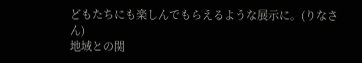どもたちにも楽しんでもらえるような展示に。(りなさん)
地域との関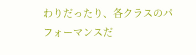わりだったり、各クラスのパフォーマンスだ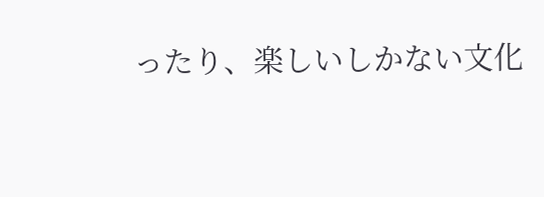ったり、楽しいしかない文化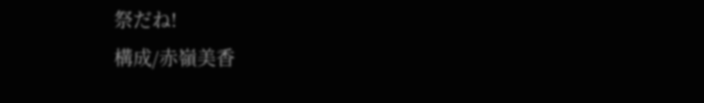祭だね!
構成/赤嶺美香